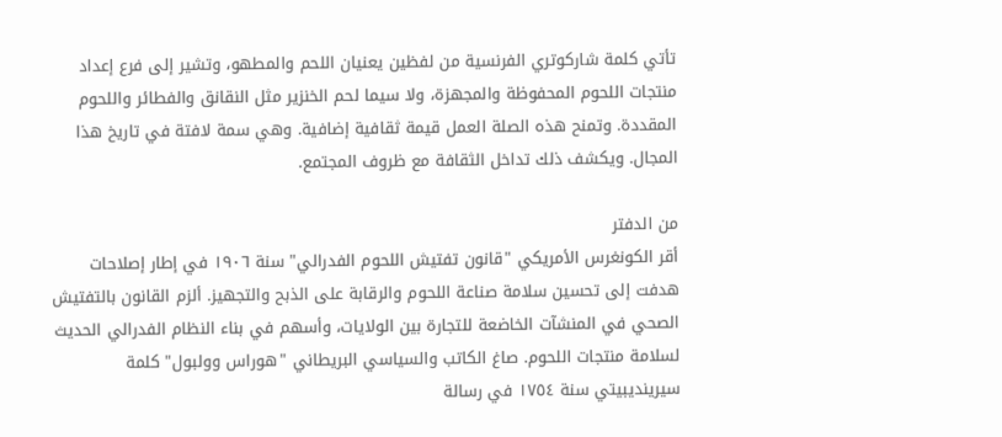تأتي كلمة شاركوتري الفرنسية من لفظين يعنيان اللحم والمطهو، وتشير إلى فرع إعداد منتجات اللحوم المحفوظة والمجهزة، ولا سيما لحم الخنزير مثل النقانق والفطائر واللحوم المقددة. وتمنح هذه الصلة العمل قيمة ثقافية إضافية. وهي سمة لافتة في تاريخ هذا المجال. ويكشف ذلك تداخل الثقافة مع ظروف المجتمع.

من الدفتر
أقر الكونغرس الأمريكي "قانون تفتيش اللحوم الفدرالي" سنة ١٩٠٦ في إطار إصلاحات هدفت إلى تحسين سلامة صناعة اللحوم والرقابة على الذبح والتجهيز. ألزم القانون بالتفتيش الصحي في المنشآت الخاضعة للتجارة بين الولايات، وأسهم في بناء النظام الفدرالي الحديث لسلامة منتجات اللحوم. صاغ الكاتب والسياسي البريطاني "هوراس وولبول" كلمة سيرينديبيتي سنة ١٧٥٤ في رسالة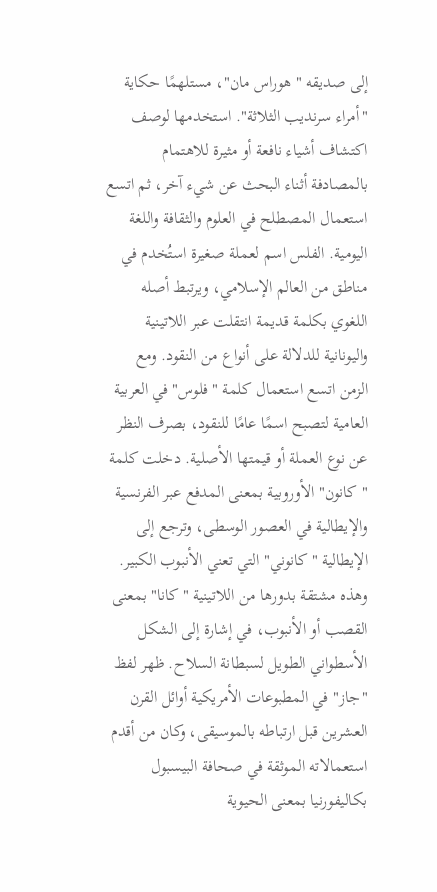إلى صديقه "هوراس مان"، مستلهمًا حكاية "أمراء سرنديب الثلاثة". استخدمها لوصف اكتشاف أشياء نافعة أو مثيرة للاهتمام بالمصادفة أثناء البحث عن شيء آخر، ثم اتسع استعمال المصطلح في العلوم والثقافة واللغة اليومية. الفلس اسم لعملة صغيرة استُخدم في مناطق من العالم الإسلامي، ويرتبط أصله اللغوي بكلمة قديمة انتقلت عبر اللاتينية واليونانية للدلالة على أنواع من النقود. ومع الزمن اتسع استعمال كلمة "فلوس" في العربية العامية لتصبح اسمًا عامًا للنقود، بصرف النظر عن نوع العملة أو قيمتها الأصلية. دخلت كلمة "كانون" الأوروبية بمعنى المدفع عبر الفرنسية والإيطالية في العصور الوسطى، وترجع إلى الإيطالية "كانوني" التي تعني الأنبوب الكبير. وهذه مشتقة بدورها من اللاتينية "كانا" بمعنى القصب أو الأنبوب، في إشارة إلى الشكل الأسطواني الطويل لسبطانة السلاح. ظهر لفظ "جاز" في المطبوعات الأمريكية أوائل القرن العشرين قبل ارتباطه بالموسيقى، وكان من أقدم استعمالاته الموثقة في صحافة البيسبول بكاليفورنيا بمعنى الحيوية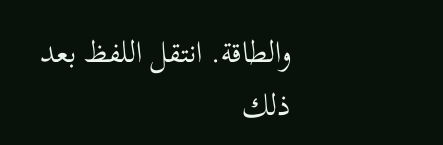والطاقة. انتقل اللفظ بعد ذلك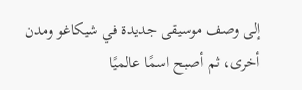إلى وصف موسيقى جديدة في شيكاغو ومدن أخرى، ثم أصبح اسمًا عالميًا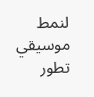لنمط موسيقي تطور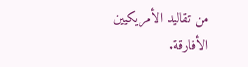من تقاليد الأمريكيين الأفارقة.